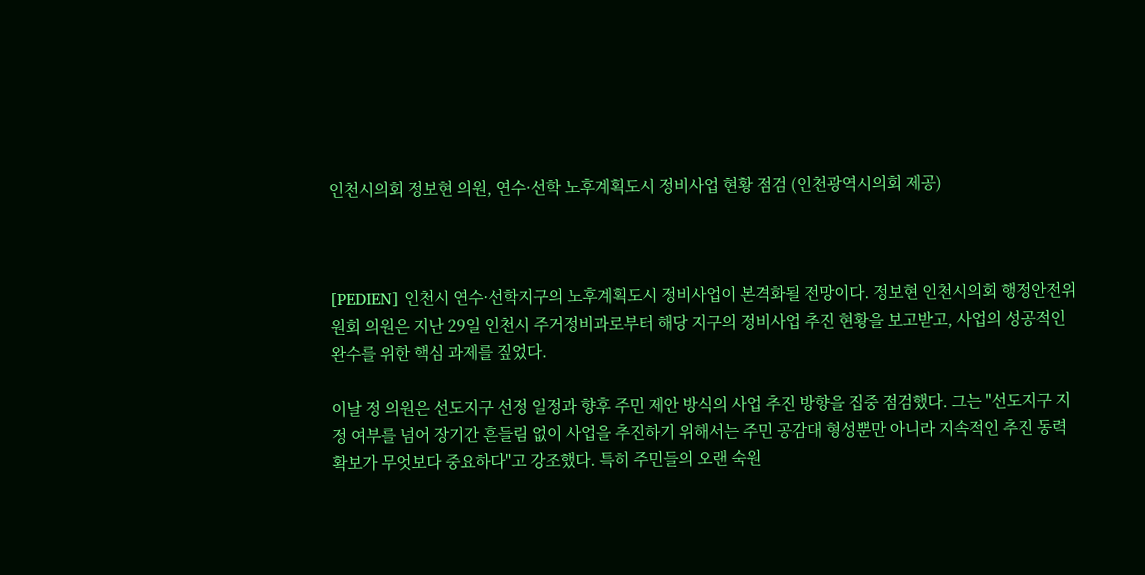인천시의회 정보현 의원, 연수·선학 노후계획도시 정비사업 현황 점검 (인천광역시의회 제공)



[PEDIEN] 인천시 연수·선학지구의 노후계획도시 정비사업이 본격화될 전망이다. 정보현 인천시의회 행정안전위원회 의원은 지난 29일 인천시 주거정비과로부터 해당 지구의 정비사업 추진 현황을 보고받고, 사업의 성공적인 완수를 위한 핵심 과제를 짚었다.

이날 정 의원은 선도지구 선정 일정과 향후 주민 제안 방식의 사업 추진 방향을 집중 점검했다. 그는 "선도지구 지정 여부를 넘어 장기간 흔들림 없이 사업을 추진하기 위해서는 주민 공감대 형성뿐만 아니라 지속적인 추진 동력 확보가 무엇보다 중요하다"고 강조했다. 특히 주민들의 오랜 숙원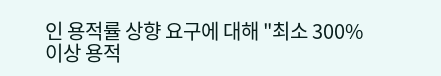인 용적률 상향 요구에 대해 "최소 300% 이상 용적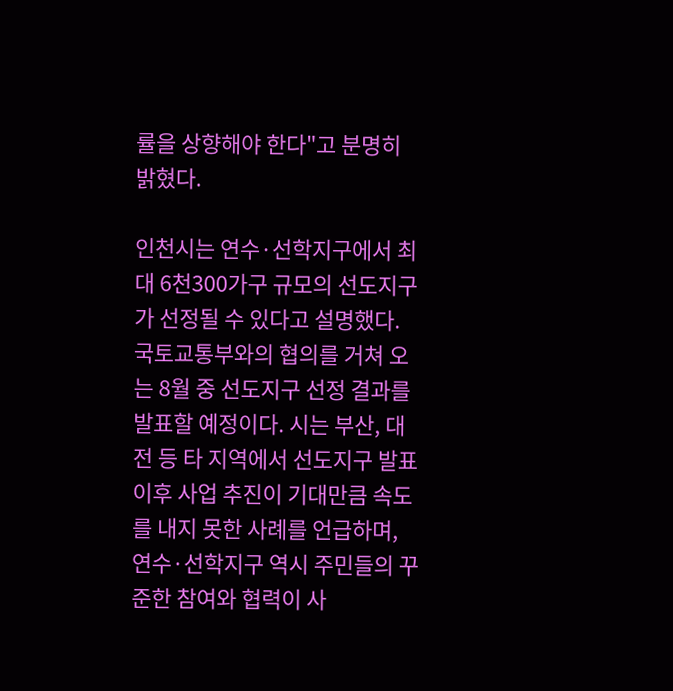률을 상향해야 한다"고 분명히 밝혔다.

인천시는 연수·선학지구에서 최대 6천300가구 규모의 선도지구가 선정될 수 있다고 설명했다. 국토교통부와의 협의를 거쳐 오는 8월 중 선도지구 선정 결과를 발표할 예정이다. 시는 부산, 대전 등 타 지역에서 선도지구 발표 이후 사업 추진이 기대만큼 속도를 내지 못한 사례를 언급하며, 연수·선학지구 역시 주민들의 꾸준한 참여와 협력이 사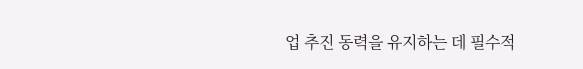업 추진 동력을 유지하는 데 필수적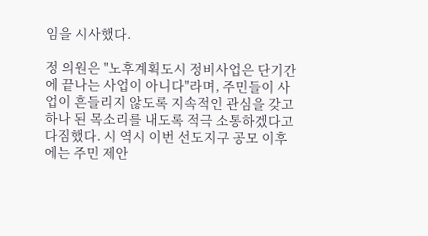임을 시사했다.

정 의원은 "노후계획도시 정비사업은 단기간에 끝나는 사업이 아니다"라며, 주민들이 사업이 흔들리지 않도록 지속적인 관심을 갖고 하나 된 목소리를 내도록 적극 소통하겠다고 다짐했다. 시 역시 이번 선도지구 공모 이후에는 주민 제안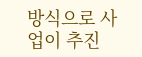방식으로 사업이 추진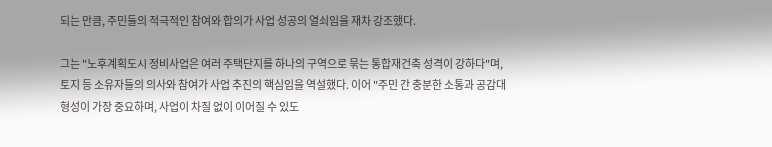되는 만큼, 주민들의 적극적인 참여와 합의가 사업 성공의 열쇠임을 재차 강조했다.

그는 "노후계획도시 정비사업은 여러 주택단지를 하나의 구역으로 묶는 통합재건축 성격이 강하다"며, 토지 등 소유자들의 의사와 참여가 사업 추진의 핵심임을 역설했다. 이어 "주민 간 충분한 소통과 공감대 형성이 가장 중요하며, 사업이 차질 없이 이어질 수 있도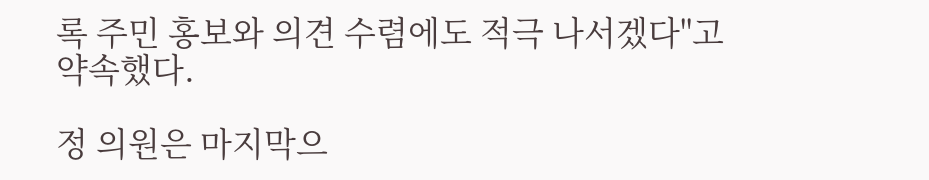록 주민 홍보와 의견 수렴에도 적극 나서겠다"고 약속했다.

정 의원은 마지막으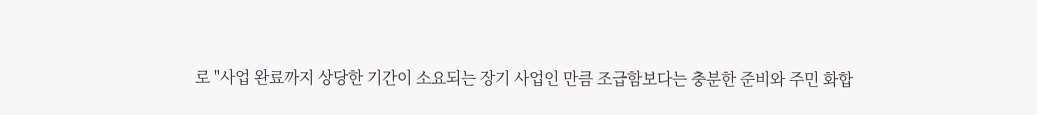로 "사업 완료까지 상당한 기간이 소요되는 장기 사업인 만큼 조급함보다는 충분한 준비와 주민 화합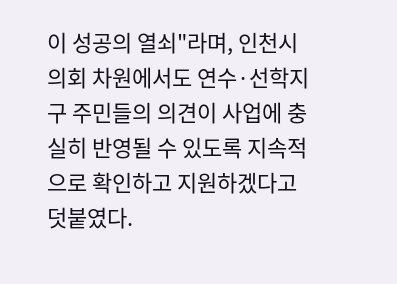이 성공의 열쇠"라며, 인천시의회 차원에서도 연수·선학지구 주민들의 의견이 사업에 충실히 반영될 수 있도록 지속적으로 확인하고 지원하겠다고 덧붙였다.